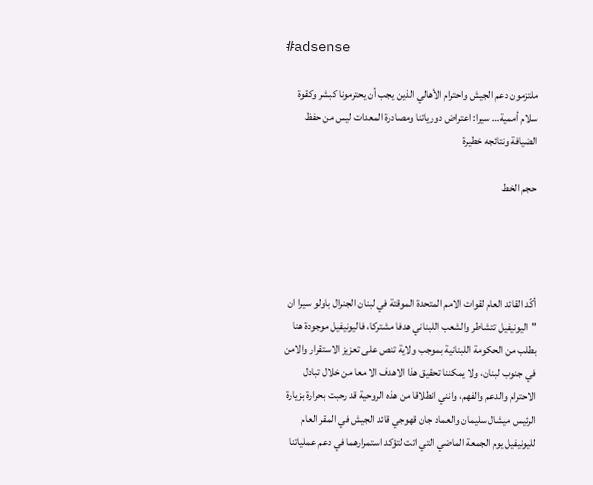#adsense

ملتزمون دعم الجيش واحترام الأهالي الذين يجب أن يحترمونا كبشر وكقوة سلام أممية… سيرا: اعتراض دورياتنا ومصادرة المعدات ليس من حفظ الضيافة ونتائجه خطيرة

حجم الخط




أكّد القائد العام لقوات الامم المتحدة الموقتة في لبنان الجنرال باولو سيرا ان "اليونيفيل تتشاطر والشعب اللبناني هدفا مشتركا، فاليونيفيل موجودة هنا بطلب من الحكومة اللبنانية بموجب ولاية تنص على تعزيز الاستقرار والامن في جنوب لبنان، ولا يمكننا تحقيق هذا الاهدف الا معا من خلال تبادل الاحترام والدعم والفهم، وانني انطلاقا من هذه الروحية قد رحبت بحرارة بزيارة الرئيس ميشال سليمان والعماد جان قهوجي قائد الجيش في المقر العام لليونيفيل يوم الجمعة الماضي التي اتت لتؤكد استمرارهما في دعم عملياتنا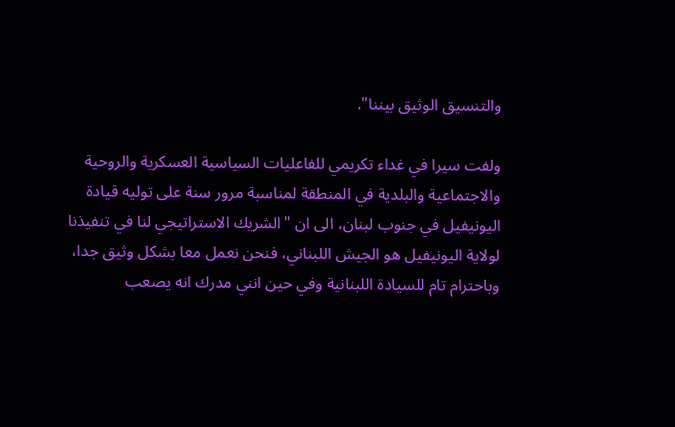والتنسيق الوثيق بيننا".

ولفت سيرا في غداء تكريمي للفاعليات السياسية العسكرية والروحية والاجتماعية والبلدية في المنطقة لمناسبة مرور سنة على توليه قيادة اليونيفيل في جنوب لبنان، الى ان "الشريك الاستراتيجي لنا في تنفيذنا لولاية اليونيفيل هو الجيش اللبناني، فنحن نعمل معا بشكل وثيق جدا، وباحترام تام للسيادة اللبنانية وفي حين انني مدرك انه يصعب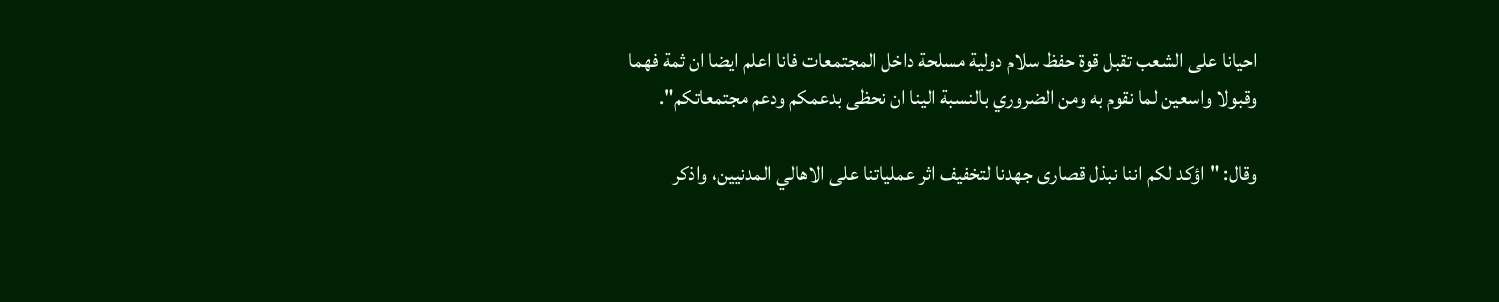احيانا على الشعب تقبل قوة حفظ سلام دولية مسلحة داخل المجتمعات فانا اعلم ايضا ان ثمة فهما وقبولا واسعين لما نقوم به ومن الضروري بالنسبة الينا ان نحظى بدعمكم ودعم مجتمعاتكم".

وقال: "اؤكد لكم اننا نبذل قصارى جهدنا لتخفيف اثر عملياتنا على الاهالي المدنيين، واذكر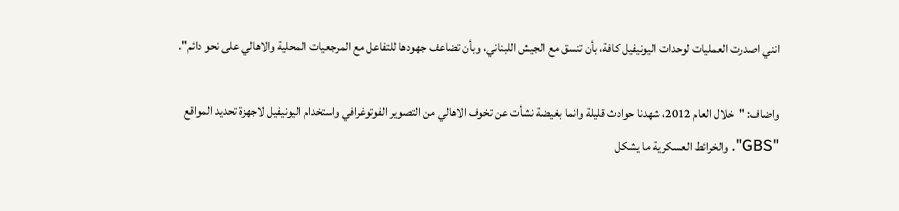انني اصدرت العمليات لوحدات اليونيفيل كافة، بأن تنسق مع الجيش اللبناني، وبأن تضاعف جهودها للتفاعل مع المرجعيات المحلية والاهالي على نحو دائم".

واضاف: "خلال العام 2012، شهدنا حوادث قليلة وانما بغيضة نشأت عن تخوف الاهالي من التصوير الفوتوغرافي واستخدام اليونيفيل لاجهزة تحديد المواقع "GBS". والخرائط العسكرية ما يشكل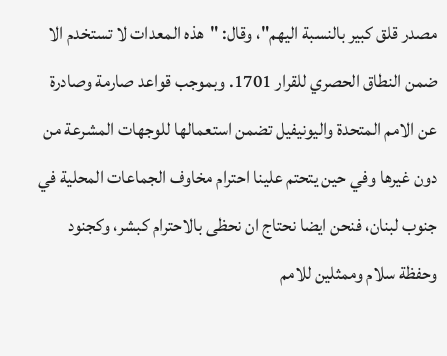مصدر قلق كبير بالنسبة اليهم"، وقال: "هذه المعدات لا تستخدم الا ضمن النطاق الحصري للقرار 1701. وبموجب قواعد صارمة وصادرة عن الامم المتحدة واليونيفيل تضمن استعمالها للوجهات المشرعة من دون غيرها وفي حين يتحتم علينا احترام مخاوف الجماعات المحلية في جنوب لبنان، فنحن ايضا نحتاج ان نحظى بالاحترام كبشر، وكجنود وحفظة سلام وممثلين للامم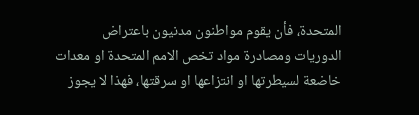المتحدة، فأن يقوم مواطنون مدنيون باعتراض الدوريات ومصادرة مواد تخص الامم المتحدة او معدات خاضعة لسيطرتها او انتزاعها او سرقتها، فهذا لا يجوز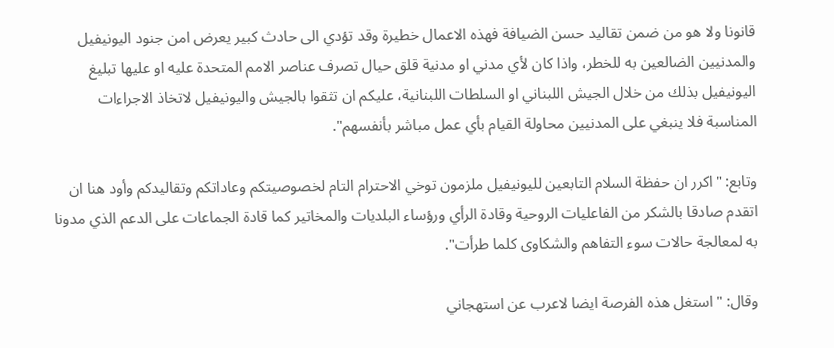قانونا ولا هو من ضمن تقاليد حسن الضيافة فهذه الاعمال خطيرة وقد تؤدي الى حادث كبير يعرض امن جنود اليونيفيل والمدنيين الضالعين به للخطر، واذا كان لأي مدني او مدنية قلق حيال تصرف عناصر الامم المتحدة عليه او عليها تبليغ اليونيفيل بذلك من خلال الجيش اللبناني او السلطات اللبنانية، عليكم ان تثقوا بالجيش واليونيفيل لاتخاذ الاجراءات المناسبة فلا ينبغي على المدنيين محاولة القيام بأي عمل مباشر بأنفسهم".

وتابع: "اكرر ان حفظة السلام التابعين لليونيفيل ملزمون توخي الاحترام التام لخصوصيتكم وعاداتكم وتقاليدكم وأود هنا ان اتقدم صادقا بالشكر من الفاعليات الروحية وقادة الرأي ورؤساء البلديات والمخاتير كما قادة الجماعات على الدعم الذي مدونا به لمعالجة حالات سوء التفاهم والشكاوى كلما طرأت".

وقال: "استغل هذه الفرصة ايضا لاعرب عن استهجاني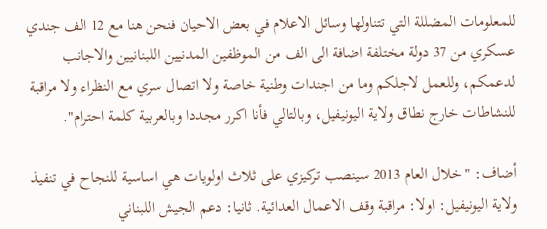للمعلومات المضللة التي تتناولها وسائل الاعلام في بعض الاحيان فنحن هنا مع 12 الف جندي عسكري من 37 دولة مختلفة اضافة الى الف من الموظفين المدنيين اللبنانيين والاجانب لدعمكم، وللعمل لاجلكم وما من اجندات وطنية خاصة ولا اتصال سري مع النظراء ولا مراقبة للنشاطات خارج نطاق ولاية اليونيفيل، وبالتالي فأنا اكرر مجددا وبالعربية كلمة احترام".

أضاف: "خلال العام 2013 سينصب تركيزي على ثلاث اولويات هي اساسية للنجاح في تنفيذ ولاية اليونيفيل: اولا: مراقبة وقف الاعمال العدائية. ثانيا: دعم الجيش اللبناني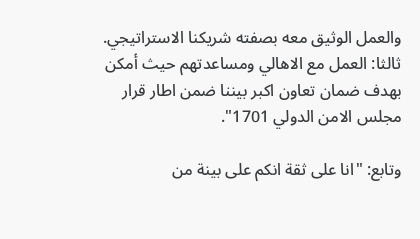والعمل الوثيق معه بصفته شريكنا الاستراتيجي. ثالثا: العمل مع الاهالي ومساعدتهم حيث أمكن بهدف ضمان تعاون اكبر بيننا ضمن اطار قرار مجلس الامن الدولي 1701".

وتابع: "انا على ثقة انكم على بينة من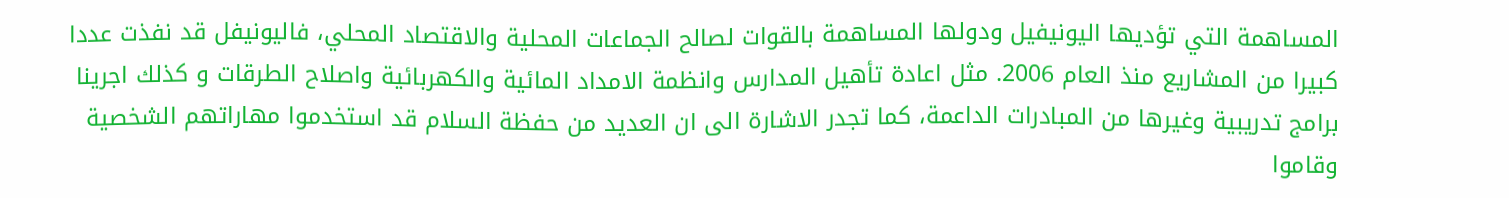المساهمة التي تؤديها اليونيفيل ودولها المساهمة بالقوات لصالح الجماعات المحلية والاقتصاد المحلي، فاليونيفل قد نفذت عددا كبيرا من المشاريع منذ العام 2006. مثل اعادة تأهيل المدارس وانظمة الامداد المائية والكهربائية واصلاح الطرقات و كذلك اجرينا برامج تدريبية وغيرها من المبادرات الداعمة، كما تجدر الاشارة الى ان العديد من حفظة السلام قد استخدموا مهاراتهم الشخصية وقاموا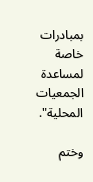بمبادرات خاصة لمساعدة الجمعيات المحلية".

وختم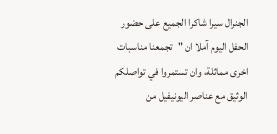الجنرال سيرا شاكرا الجميع على حضور الحفل اليوم آملا ان "تجمعنا مناسبات اخرى مماثلة، وان تستمروا في تواصلكم الوثيق مع عناصر اليونيفيل من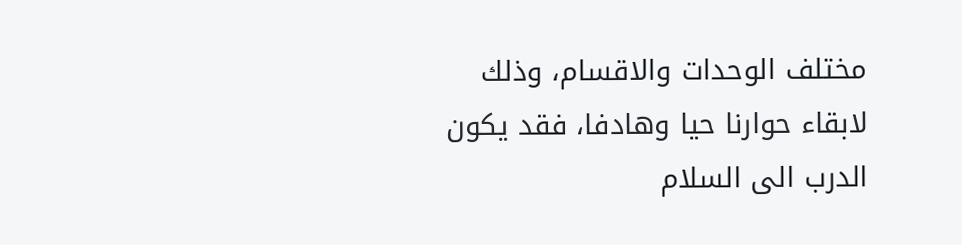مختلف الوحدات والاقسام، وذلك لابقاء حوارنا حيا وهادفا، فقد يكون الدرب الى السلام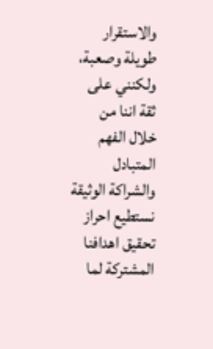والاستقرار طويلة وصعبة، ولكنني على ثقة اننا من خلال الفهم المتبادل والشراكة الوثيقة نستطيع احراز تحقيق اهدافنا المشتركة لما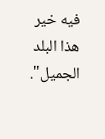فيه خير هذا البلد الجميل".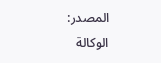المصدر:
الوكالة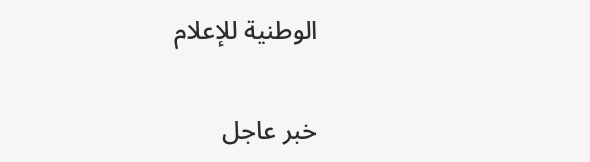الوطنية للإعلام

خبر عاجل